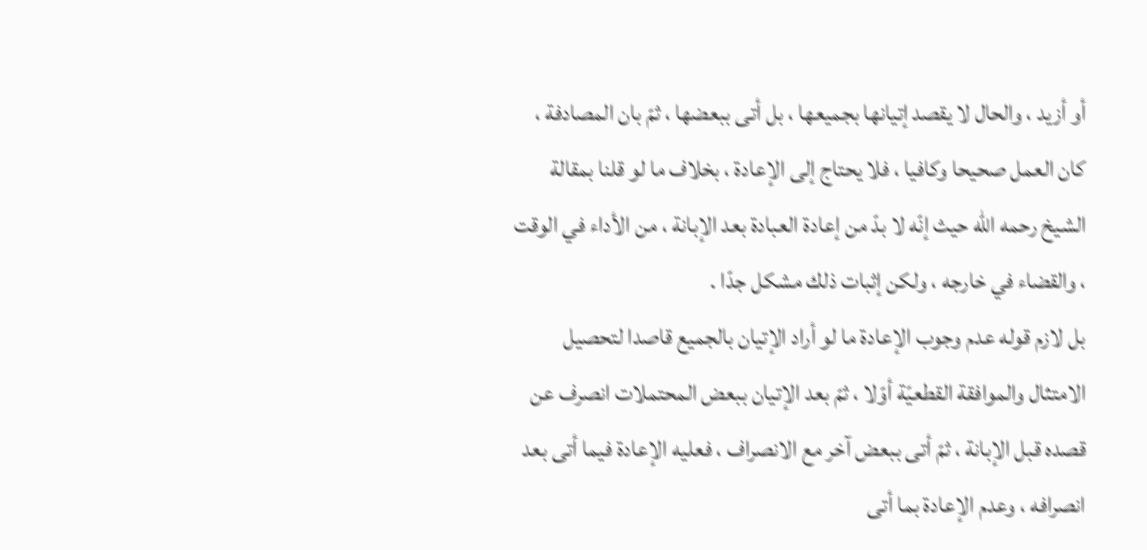أو أزيد ، والحال لا يقصد إتيانها بجميعها ، بل أتى ببعضها ، ثمّ بان المصادفة ، كان العمل صحيحا وكافيا ، فلا يحتاج إلى الإعادة ، بخلاف ما لو قلنا بمقالة الشيخ رحمه اللّه حيث إنّه لا بدّ من إعادة العبادة بعد الإبانة ، من الأداء في الوقت ، والقضاء في خارجه ، ولكن إثبات ذلك مشكل جدّا .
بل لازم قوله عدم وجوب الإعادة ما لو أراد الإتيان بالجميع قاصدا لتحصيل الامتثال والموافقة القطعيّة أوّلا ، ثمّ بعد الإتيان ببعض المحتملات انصرف عن قصده قبل الإبانة ، ثمّ أتى ببعض آخر مع الانصراف ، فعليه الإعادة فيما أتى بعد انصرافه ، وعدم الإعادة بما أتى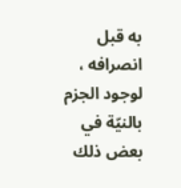به قبل انصرافه ، لوجود الجزم بالنيّة في بعض ذلك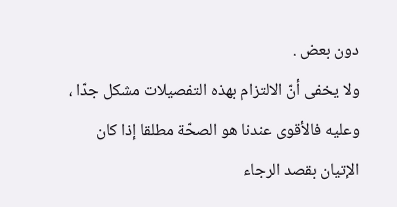دون بعض .
ولا يخفى أنّ الالتزام بهذه التفصيلات مشكل جدّا ، وعليه فالأقوى عندنا هو الصحّة مطلقا إذا كان الإتيان بقصد الرجاء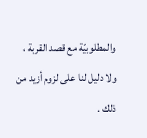والمطلوبيّة مع قصد القربة ، ولا دليل لنا على لزوم أزيد من ذلك .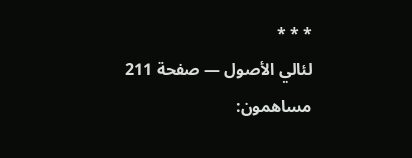* * *
لئالي الأصول — صفحة 211
مساهمون: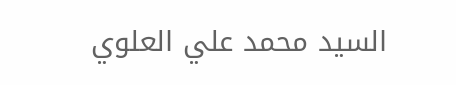السيد محمد علي العلوي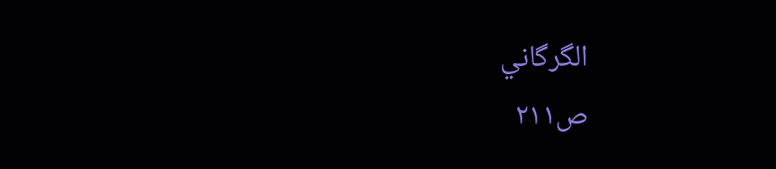الگرگاني
ص٢١١